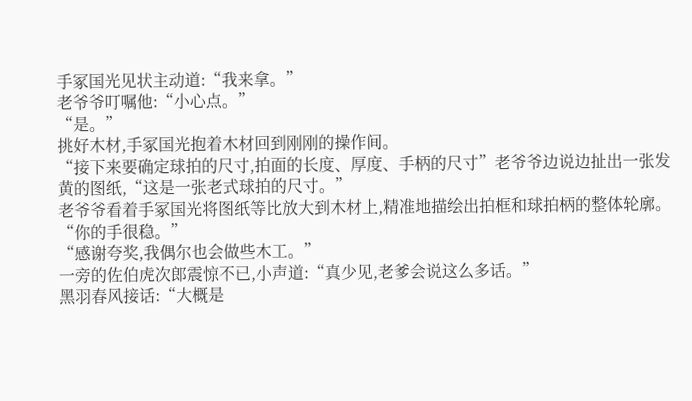手冢国光见状主动道:“我来拿。”
老爷爷叮嘱他:“小心点。”
“是。”
挑好木材,手冢国光抱着木材回到刚刚的操作间。
“接下来要确定球拍的尺寸,拍面的长度、厚度、手柄的尺寸”老爷爷边说边扯出一张发黄的图纸,“这是一张老式球拍的尺寸。”
老爷爷看着手冢国光将图纸等比放大到木材上,精准地描绘出拍框和球拍柄的整体轮廓。
“你的手很稳。”
“感谢夸奖,我偶尔也会做些木工。”
一旁的佐伯虎次郎震惊不已,小声道:“真少见,老爹会说这么多话。”
黑羽春风接话:“大概是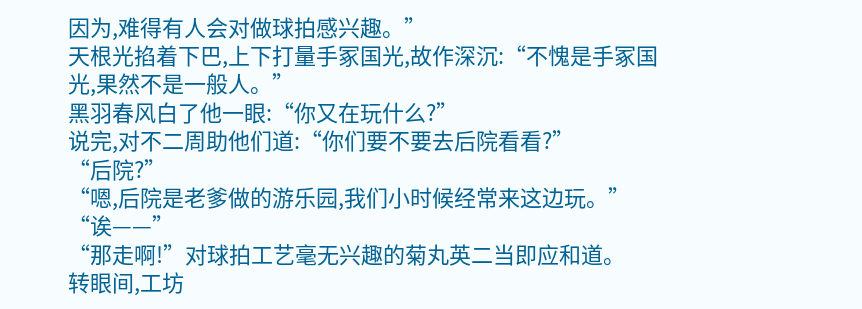因为,难得有人会对做球拍感兴趣。”
天根光掐着下巴,上下打量手冢国光,故作深沉:“不愧是手冢国光,果然不是一般人。”
黑羽春风白了他一眼:“你又在玩什么?”
说完,对不二周助他们道:“你们要不要去后院看看?”
“后院?”
“嗯,后院是老爹做的游乐园,我们小时候经常来这边玩。”
“诶——”
“那走啊!”对球拍工艺毫无兴趣的菊丸英二当即应和道。
转眼间,工坊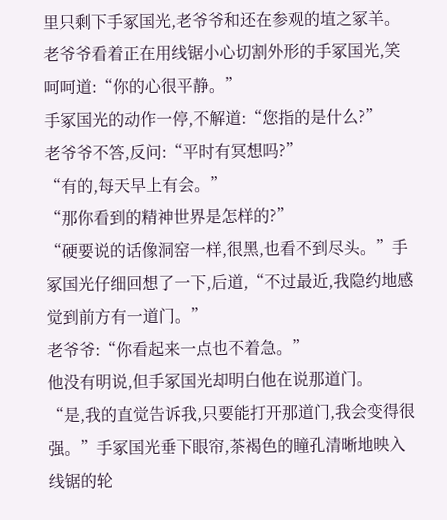里只剩下手冢国光,老爷爷和还在参观的埴之冢羊。
老爷爷看着正在用线锯小心切割外形的手冢国光,笑呵呵道:“你的心很平静。”
手冢国光的动作一停,不解道:“您指的是什么?”
老爷爷不答,反问:“平时有冥想吗?”
“有的,每天早上有会。”
“那你看到的精神世界是怎样的?”
“硬要说的话像洞窑一样,很黑,也看不到尽头。”手冢国光仔细回想了一下,后道,“不过最近,我隐约地感觉到前方有一道门。”
老爷爷:“你看起来一点也不着急。”
他没有明说,但手冢国光却明白他在说那道门。
“是,我的直觉告诉我,只要能打开那道门,我会变得很强。”手冢国光垂下眼帘,茶褐色的瞳孔清晰地映入线锯的轮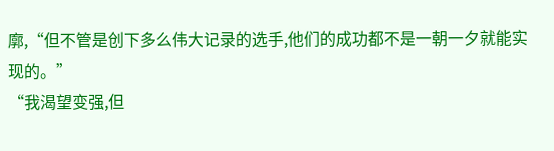廓,“但不管是创下多么伟大记录的选手,他们的成功都不是一朝一夕就能实现的。”
“我渴望变强,但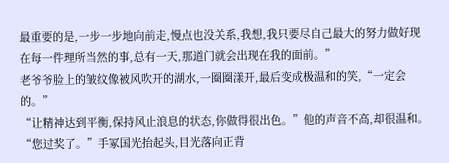最重要的是,一步一步地向前走,慢点也没关系,我想,我只要尽自己最大的努力做好现在每一件理所当然的事,总有一天,那道门就会出现在我的面前。”
老爷爷脸上的皱纹像被风吹开的湖水,一圈圈漾开,最后变成极温和的笑,“一定会的。”
“让精神达到平衡,保持风止浪息的状态,你做得很出色。”他的声音不高,却很温和。
“您过奖了。”手冢国光抬起头,目光落向正背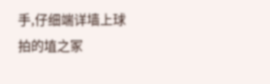手,仔细端详墙上球拍的埴之冢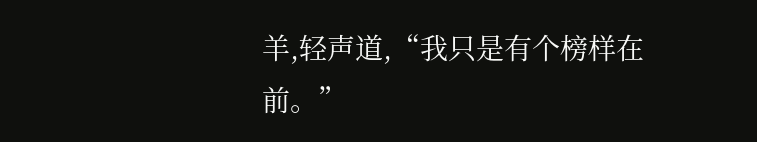羊,轻声道,“我只是有个榜样在前。”